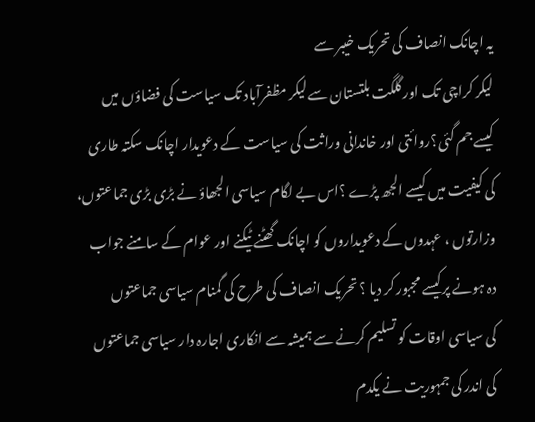یہ اچانک انصاف کی تحریک خیبر سے
لیکر کراچی تک اور گلگت بلتستان سے لیکر مظفرآباد تک سیاست کی فضاؤں میں
کیسے جم گئی؟روائتی اور خاندانی وراثت کی سیاست کے دعویدار اچانک سکتہ طاری
کی کیفیت میں کیسے الجھ پڑے ؟اس بے لگام سیاسی الجھاؤ نے بڑی بڑی جماعتوں،
وزارتوں ، عہدوں کے دعویداروں کو اچانک گھٹنے ٹیکنے اور عوام کے سامنے جواب
دہ ہونے پرکیسے مجبور کر دیا ؟ تحریک انصاف کی طرح کی گمنام سیاسی جماعتوں
کی سیاسی اوقات کو تسلیم کرنے سے ہمیشہ سے انکاری اجارہ دار سیاسی جماعتوں
کی اندر کی جمہوریت نے یکدم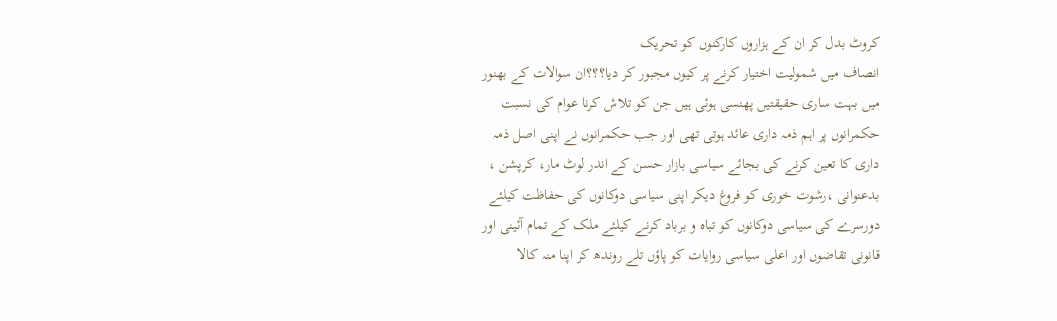کروٹ بدل کر ان کے ہزاروں کارکنوں کو تحریک
انصاف میں شمولیت اختیار کرنے پر کیوں مجبور کر دیا؟؟؟ان سوالات کے بھنور
میں بہت ساری حقیقتیں پھنسی ہوئی ہیں جن کو تلاش کرنا عوام کی نسبت
حکمرانوں پر اہم ذمہ داری عائد ہوتی تھی اور جب حکمرانوں نے اپنی اصل ذمہ
داری کا تعین کرنے کی بجائے سیاسی بازار حسن کے اندر لوٹ مار، کرپشن ،
بدعنوانی ،رشوت خوری کو فروغ دیکر اپنی سیاسی دوکانوں کی حفاظت کیلئے
دورسرے کی سیاسی دوکانوں کو تباہ و برباد کرنے کیلئے ملک کے تمام آئینی اور
قانونی تقاضوں اور اعلی سیاسی روایات کو پاؤں تلے روندھ کر اپنا منہ کالا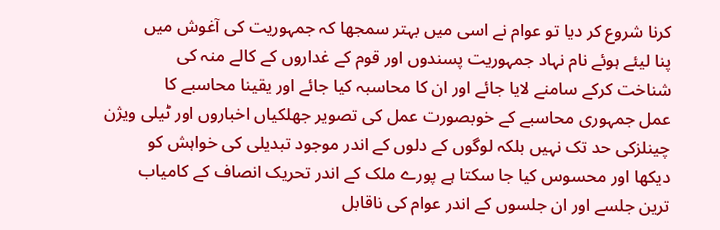کرنا شروع کر دیا تو عوام نے اسی میں بہتر سمجھا کہ جمہوریت کی آغوش میں
پنا لیئے ہوئے نام نہاد جمہوریت پسندوں اور قوم کے غداروں کے کالے منہ کی
شناخت کرکے سامنے لایا جائے اور ان کا محاسبہ کیا جائے اور یقینا محاسبے کا
عمل جمہوری محاسبے کے خوبصورت عمل کی تصویر جھلکیاں اخباروں اور ٹیلی ویژن
چینلزکی حد تک نہیں بلکہ لوگوں کے دلوں کے اندر موجود تبدیلی کی خواہش کو
دیکھا اور محسوس کیا جا سکتا ہے پورے ملک کے اندر تحریک انصاف کے کامیاب
ترین جلسے اور ان جلسوں کے اندر عوام کی ناقابل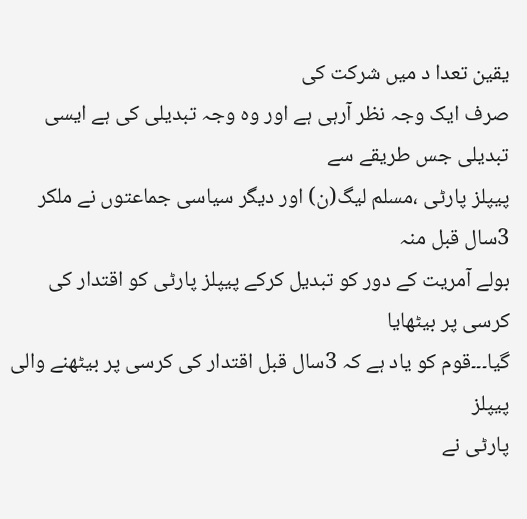یقین تعدا د میں شرکت کی
صرف ایک وجہ نظر آرہی ہے اور وہ وجہ تبدیلی کی ہے ایسی تبدیلی جس طریقے سے
پیپلز پارٹی ،مسلم لیگ(ن) اور دیگر سیاسی جماعتوں نے ملکر 3سال قبل منہ
بولے آمریت کے دور کو تبدیل کرکے پیپلز پارٹی کو اقتدار کی کرسی پر بیٹھایا
گیا۔۔۔قوم کو یاد ہے کہ 3سال قبل اقتدار کی کرسی پر بیٹھنے والی پیپلز
پارٹی نے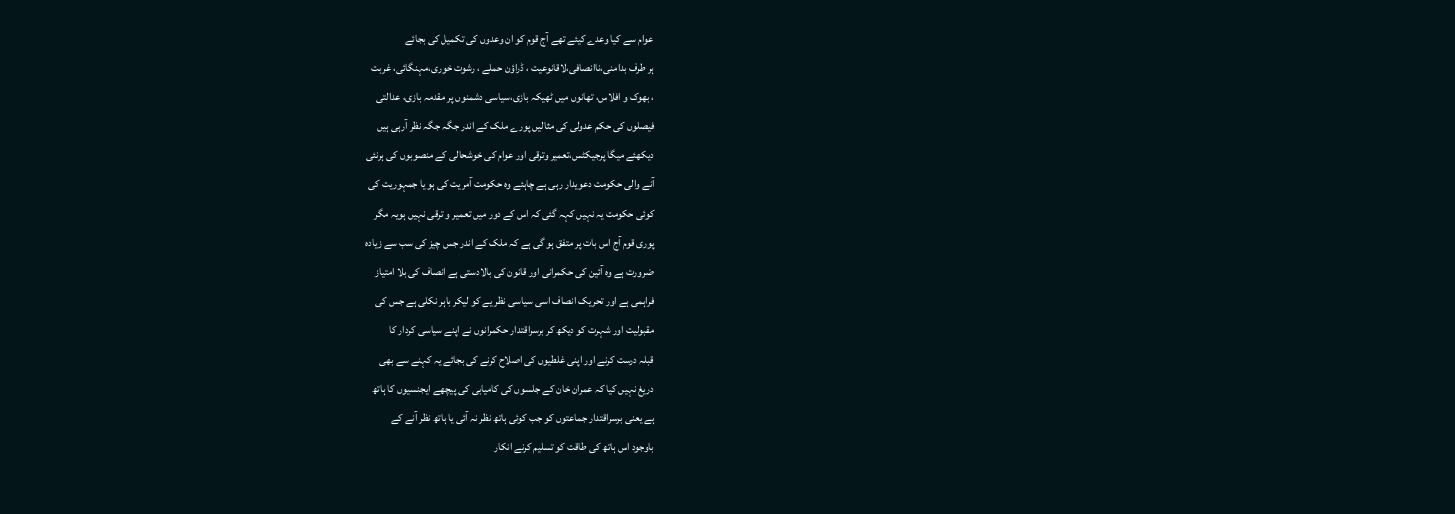عوام سے کیا وعدے کیئے تھے آج قوم کو ان وعدوں کی تکمیل کی بجائے
ہر طرف بدامنی،ناانصافی،لاقانوعیت ، ڈراؤن حملے ، رشوت خوری،مہنگائی، غربت
، بھوک و افلاس، تھانوں میں ٹھیکہ بازی،سیاسی دشمنوں پر مقدمہ بازی، عدالتی
فیصلوں کی حکم عدولی کی مثالیں پورے ملک کے اندر جگہ جگہ نظر آرہی ہیں
دیکھئے میگا پرجیکٹس،تعمیر وترقی اور عوام کی خوشحالی کے منصوبوں کی ہرنئی
آنے والی حکومت دعویدار رہی ہے چاہئے وہ حکومت آمریت کی ہو یا جمہوریت کی
کوئی حکومت یہ نہیں کہہ گئی کہ اس کے دور میں تعمیر و ترقی نہیں ہویہ مگر
پوری قوم آج اس بات پر متفق ہو گی ہے کہ ملک کے اندر جس چیز کی سب سے زیادہ
ضرورت ہے وہ آئین کی حکمرانی اور قانون کی بالادستی ہے انصاف کی بلا امتیاز
فراہمی ہے اور تحریک انصاف اسی سیاسی نظر یے کو لیکر باہر نکلی ہے جس کی
مقبولیت اور شہرت کو دیکھ کر برسراقتدار حکمرانوں نے اپنے سیاسی کردار کا
قبلہ درست کرنے اور اپنی غلطیوں کی اصلاح کرنے کی بجائے یہ کہنے سے بھی
دریغ نہیں کیا کہ عمران خان کے جلسوں کی کامیابی کی پیچھے ایجنسیوں کا ہاتھ
ہے یعنی برسراقتدار جماعتوں کو جب کوئی ہاتھ نظر نہ آئی یا ہاتھ نظر آنے کے
باوجود اس ہاتھ کی طاقت کو تسلیم کرنے انکار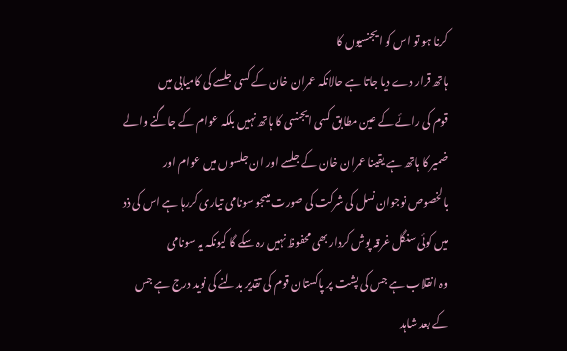کرنا ہو تو اس کو ایجنسیوں کا
ہاتھ قرار دے دیا جاتا ہے حالانکہ عمران خان کے کسی جلسے کی کامیابی میں
قوم کی رائے کے عین مطابق کسی ایجنسی کا ہاتھ نہیں بلکہ عوام کے جاگنے والے
ضمیر کا ہاتھ ہے یقینا عمران خان کے جلسے اور ان جلسوں میں عوام اور
بالخصوص نوجوان نسل کی شرکت کی صورت میںجو سونامی تیاری کررہا ہے اس کی ذد
میں کوئی سنگل غرقہ پوش کردار بھی محفوظ نہیں رہ سکے گا کیونکہ یہ سونامی
وہ انقلاب ہے جس کی پشت پر پاکستان قوم کی تقدیر بدلنے کی نوید درج ہے جس
کے بعد شاہد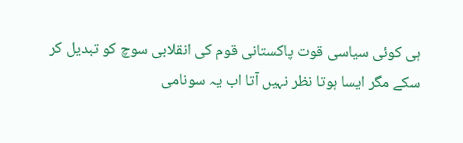ہی کوئی سیاسی قوت پاکستانی قوم کی انقلابی سوچ کو تبدیل کر
سکے مگر ایسا ہوتا نظر نہیں آتا اب یہ سونامی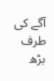آگے کی طرف بڑھ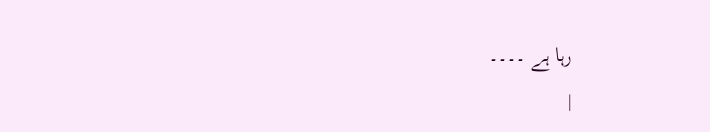رہا ہے ۔۔۔۔
|